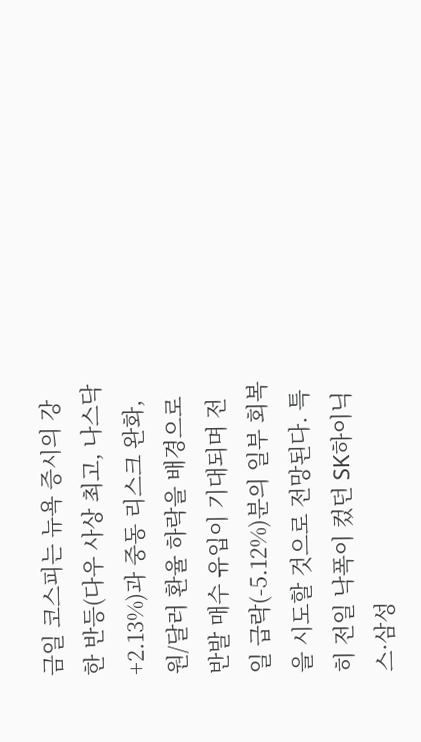금일 코스피는 뉴욕 증시의 강한 반등(다우 사상 최고, 나스닥 +2.13%)과 중동 리스크 완화, 원/달러 환율 하락을 배경으로 반발 매수 유입이 기대되며 전일 급락(-5.12%)분의 일부 회복을 시도할 것으로 전망된다. 특히 전일 낙폭이 컸던 SK하이닉스·삼성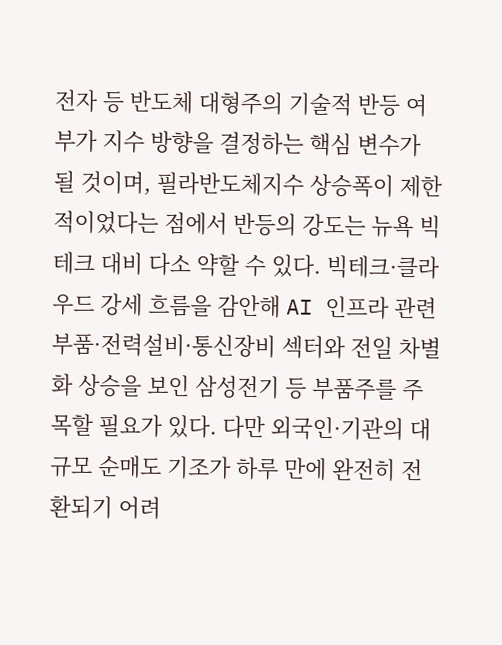전자 등 반도체 대형주의 기술적 반등 여부가 지수 방향을 결정하는 핵심 변수가 될 것이며, 필라반도체지수 상승폭이 제한적이었다는 점에서 반등의 강도는 뉴욕 빅테크 대비 다소 약할 수 있다. 빅테크·클라우드 강세 흐름을 감안해 AI 인프라 관련 부품·전력설비·통신장비 섹터와 전일 차별화 상승을 보인 삼성전기 등 부품주를 주목할 필요가 있다. 다만 외국인·기관의 대규모 순매도 기조가 하루 만에 완전히 전환되기 어려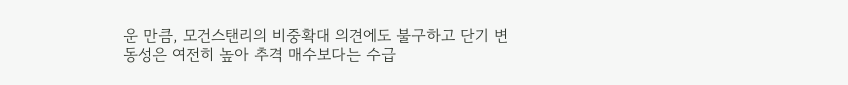운 만큼, 모건스탠리의 비중확대 의견에도 불구하고 단기 변동성은 여전히 높아 추격 매수보다는 수급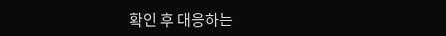확인 후 대응하는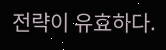전략이 유효하다.